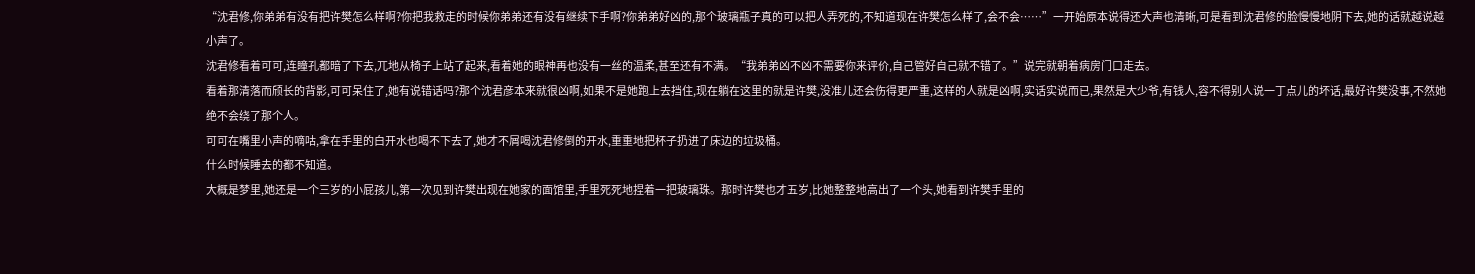“沈君修,你弟弟有没有把许樊怎么样啊?你把我救走的时候你弟弟还有没有继续下手啊?你弟弟好凶的,那个玻璃瓶子真的可以把人弄死的,不知道现在许樊怎么样了,会不会……”一开始原本说得还大声也清晰,可是看到沈君修的脸慢慢地阴下去,她的话就越说越小声了。
沈君修看着可可,连瞳孔都暗了下去,兀地从椅子上站了起来,看着她的眼神再也没有一丝的温柔,甚至还有不满。“我弟弟凶不凶不需要你来评价,自己管好自己就不错了。”说完就朝着病房门口走去。
看着那清落而颀长的背影,可可呆住了,她有说错话吗?那个沈君彦本来就很凶啊,如果不是她跑上去挡住,现在躺在这里的就是许樊,没准儿还会伤得更严重,这样的人就是凶啊,实话实说而已,果然是大少爷,有钱人,容不得别人说一丁点儿的坏话,最好许樊没事,不然她绝不会绕了那个人。
可可在嘴里小声的嘀咕,拿在手里的白开水也喝不下去了,她才不屑喝沈君修倒的开水,重重地把杯子扔进了床边的垃圾桶。
什么时候睡去的都不知道。
大概是梦里,她还是一个三岁的小屁孩儿,第一次见到许樊出现在她家的面馆里,手里死死地捏着一把玻璃珠。那时许樊也才五岁,比她整整地高出了一个头,她看到许樊手里的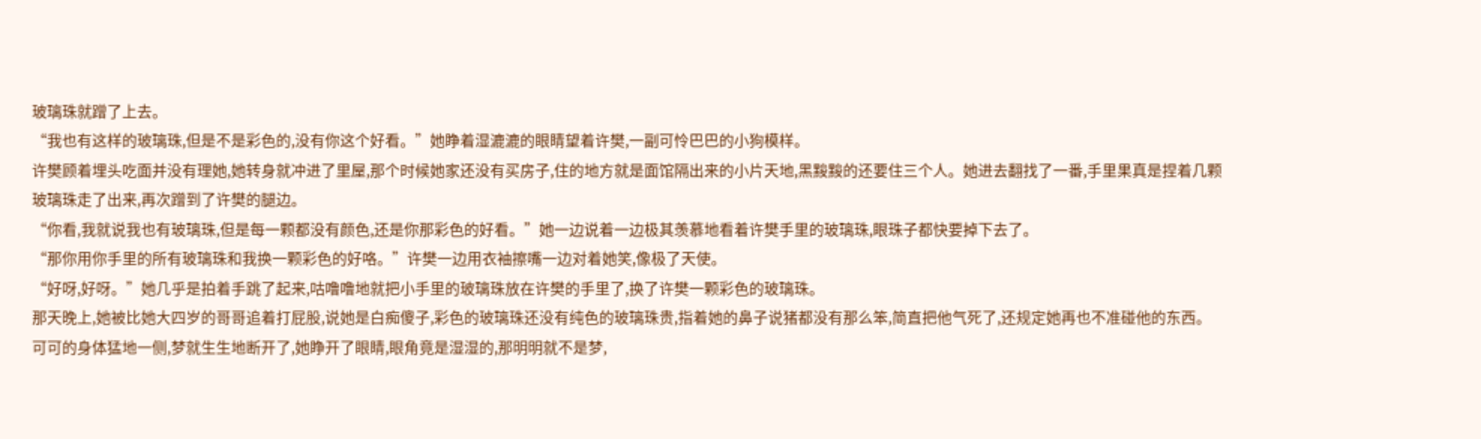玻璃珠就蹭了上去。
“我也有这样的玻璃珠,但是不是彩色的,没有你这个好看。”她睁着湿漉漉的眼睛望着许樊,一副可怜巴巴的小狗模样。
许樊顾着埋头吃面并没有理她,她转身就冲进了里屋,那个时候她家还没有买房子,住的地方就是面馆隔出来的小片天地,黑黢黢的还要住三个人。她进去翻找了一番,手里果真是捏着几颗玻璃珠走了出来,再次蹭到了许樊的腿边。
“你看,我就说我也有玻璃珠,但是每一颗都没有颜色,还是你那彩色的好看。”她一边说着一边极其羡慕地看着许樊手里的玻璃珠,眼珠子都快要掉下去了。
“那你用你手里的所有玻璃珠和我换一颗彩色的好咯。”许樊一边用衣袖擦嘴一边对着她笑,像极了天使。
“好呀,好呀。”她几乎是拍着手跳了起来,咕噜噜地就把小手里的玻璃珠放在许樊的手里了,换了许樊一颗彩色的玻璃珠。
那天晚上,她被比她大四岁的哥哥追着打屁股,说她是白痴傻子,彩色的玻璃珠还没有纯色的玻璃珠贵,指着她的鼻子说猪都没有那么笨,简直把他气死了,还规定她再也不准碰他的东西。
可可的身体猛地一侧,梦就生生地断开了,她睁开了眼睛,眼角竟是湿湿的,那明明就不是梦,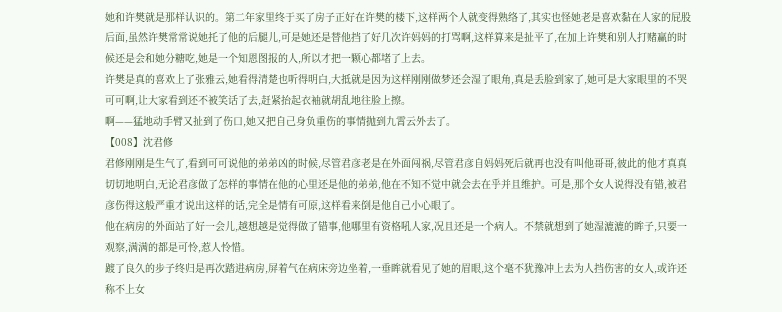她和许樊就是那样认识的。第二年家里终于买了房子正好在许樊的楼下,这样两个人就变得熟络了,其实也怪她老是喜欢黏在人家的屁股后面,虽然许樊常常说她托了他的后腿儿,可是她还是替他挡了好几次许妈妈的打骂啊,这样算来是扯平了,在加上许樊和别人打赌赢的时候还是会和她分糖吃,她是一个知恩图报的人,所以才把一颗心都堵了上去。
许樊是真的喜欢上了张雅云,她看得清楚也听得明白,大抵就是因为这样刚刚做梦还会湿了眼角,真是丢脸到家了,她可是大家眼里的不哭可可啊,让大家看到还不被笑话了去,赶紧抬起衣袖就胡乱地往脸上擦。
啊——猛地动手臂又扯到了伤口,她又把自己身负重伤的事情抛到九霄云外去了。
【008】沈君修
君修刚刚是生气了,看到可可说他的弟弟凶的时候,尽管君彦老是在外面闯祸,尽管君彦自妈妈死后就再也没有叫他哥哥,彼此的他才真真切切地明白,无论君彦做了怎样的事情在他的心里还是他的弟弟,他在不知不觉中就会去在乎并且维护。可是,那个女人说得没有错,被君彦伤得这般严重才说出这样的话,完全是情有可原,这样看来倒是他自己小心眼了。
他在病房的外面站了好一会儿,越想越是觉得做了错事,他哪里有资格吼人家,况且还是一个病人。不禁就想到了她湿漉漉的眸子,只要一观察,满满的都是可怜,惹人怜惜。
踱了良久的步子终归是再次踏进病房,屏着气在病床旁边坐着,一垂眸就看见了她的眉眼,这个毫不犹豫冲上去为人挡伤害的女人,或许还称不上女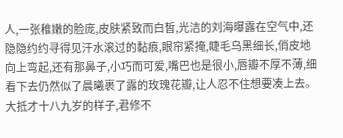人,一张稚嫩的脸庞,皮肤紧致而白皙,光洁的刘海曝露在空气中,还隐隐约约寻得见汗水滚过的黏痕,眼帘紧掩,睫毛乌黑细长,俏皮地向上弯起,还有那鼻子,小巧而可爱,嘴巴也是很小,唇瓣不厚不薄,细看下去仍然似了晨曦裹了露的玫瑰花瓣,让人忍不住想要凑上去。
大抵才十八九岁的样子,君修不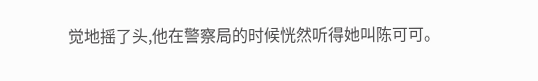觉地摇了头,他在警察局的时候恍然听得她叫陈可可。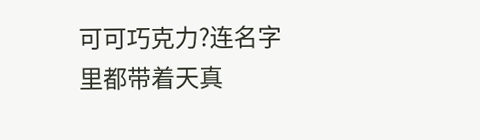可可巧克力?连名字里都带着天真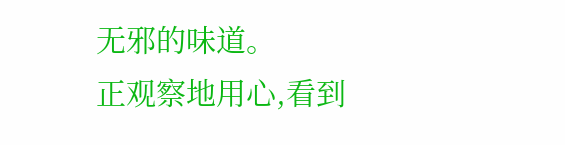无邪的味道。
正观察地用心,看到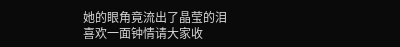她的眼角竟流出了晶莹的泪
喜欢一面钟情请大家收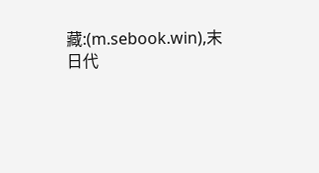藏:(m.sebook.win),末日代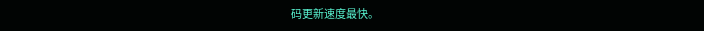码更新速度最快。